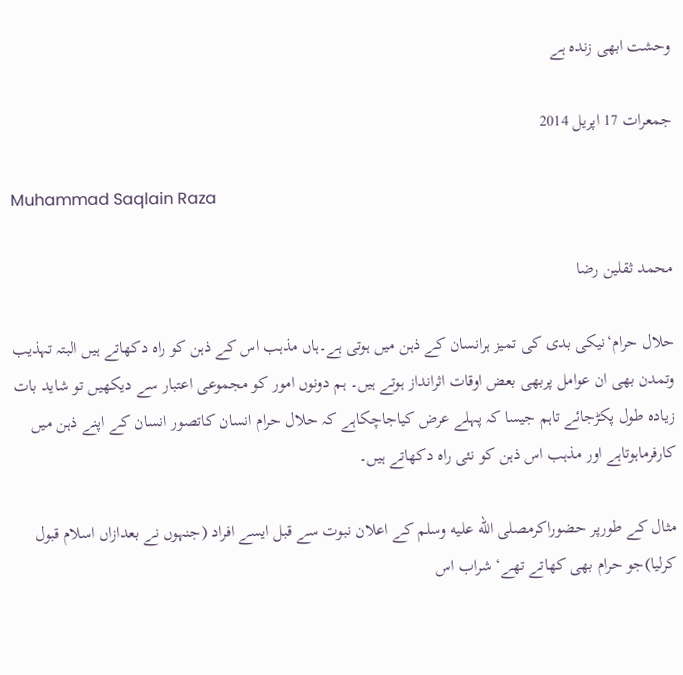وحشت ابھی زندہ ہے

جمعرات 17 اپریل 2014

Muhammad Saqlain Raza

محمد ثقلین رضا

حلال حرام‘نیکی بدی کی تمیز ہرانسان کے ذہن میں ہوتی ہے۔ہاں مذہب اس کے ذہن کو راہ دکھاتے ہیں البتہ تہذیب وتمدن بھی ان عوامل پربھی بعض اوقات اثرانداز ہوتے ہیں۔ ہم دونوں امور کو مجموعی اعتبار سے دیکھیں تو شاید بات زیادہ طول پکڑجائے تاہم جیسا کہ پہلے عرض کیاجاچکاہے کہ حلال حرام انسان کاتصور انسان کے اپنے ذہن میں کارفرماہوتاہے اور مذہب اس ذہن کو نئی راہ دکھاتے ہیں۔

مثال کے طورپر حضوراکرمصلى الله عليه وسلم کے اعلان نبوت سے قبل ایسے افراد (جنہوں نے بعدازاں اسلام قبول کرلیا)جو حرام بھی کھاتے تھے‘ شراب اس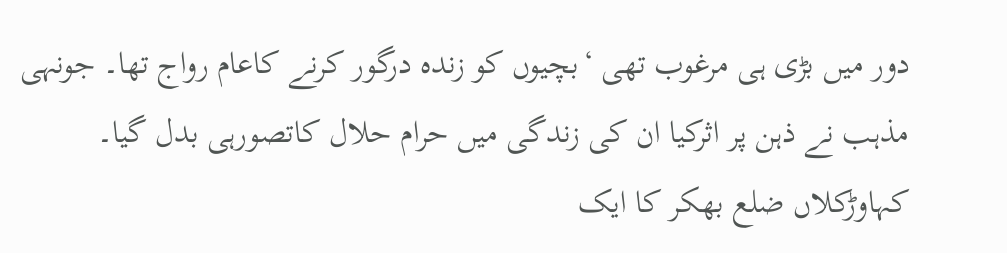دور میں بڑی ہی مرغوب تھی ‘بچیوں کو زندہ درگور کرنے کاعام رواج تھا۔ جونہی مذہب نے ذہن پر اثرکیا ان کی زندگی میں حرام حلال کاتصورہی بدل گیا۔
کہاوڑکلاں ضلع بھکر کا ایک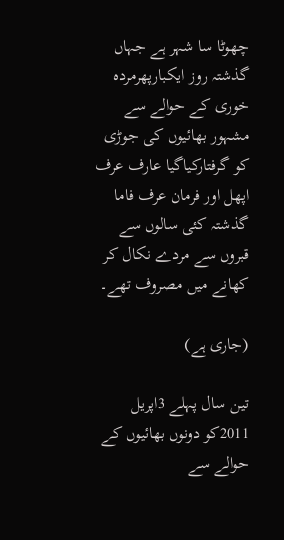چھوٹا سا شہر ہے جہاں گذشتہ روز ایکبارپھرمردہ خوری کے حوالے سے مشہور بھائیوں کی جوڑی کو گرفتارکیاگیا عارف عرف اپھل اور فرمان عرف فاما گذشتہ کئی سالوں سے قبروں سے مردے نکال کر کھانے میں مصروف تھے۔

(جاری ہے)

تین سال پہلے 3اپریل 2011کو دونوں بھائیوں کے حوالے سے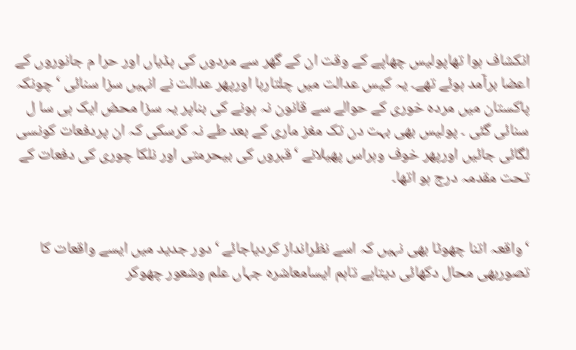انکشاف ہوا تھاپولیس چھاپے کے وقت ان کے گھر سے مردوں کی ہڈیاں اور حرا م جانوروں کے اعضا برآمد ہوئے تھے۔ یہ کیس عدالت میں چلتارہا اورپھر عدالت نے انہیں سزا سنائی ‘ چونکہ پاکستان میں مردہ خوری کے حوالے سے قانون نہ ہونے کی بناپر یہ سزا محض ایک ہی سا ل سنائی گئی ۔ پولیس بھی بہت دن تک مغز ماری کے بعد طے نہ کرسکی کہ ان پردفعات کونسی لگائی جائیں اورپھر خوف وہراس پھیلانے ‘قبروں کی بیحرمتی اور نلکا چوری کی دفعات کے تحت مقدمہ درج ہو اتھا۔


‘واقعہ اتنا چھوٹا بھی نہیں کہ اسے نظرانداز کردیاجائے ‘دور جدید میں ایسے واقعات کا تصوربھی محال دکھائی دیتاہے تاہم ایسامعاشرہ جہاں علم وشعور چھوکر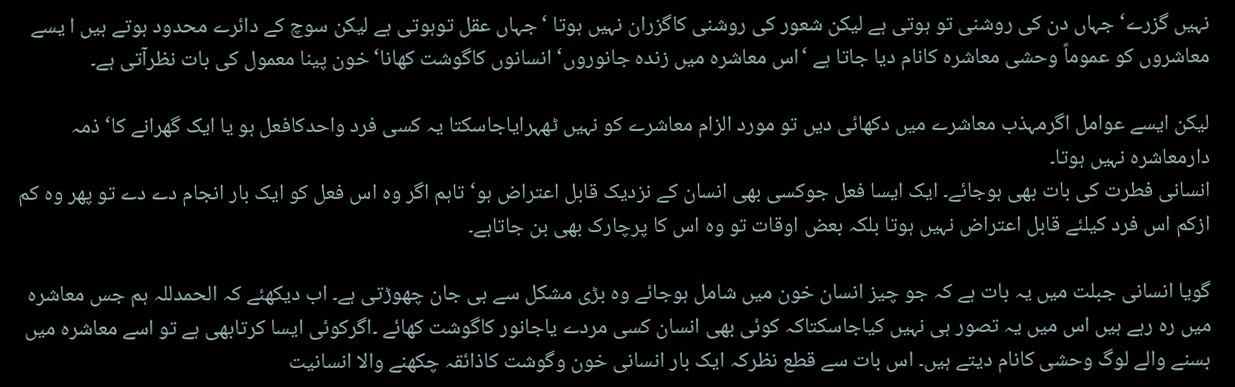نہیں گزرے‘ جہاں دن کی روشنی تو ہوتی ہے لیکن شعور کی روشنی کاگزران نہیں ہوتا ‘ جہاں عقل توہوتی ہے لیکن سوچ کے دائرے محدود ہوتے ہیں ا یسے معاشروں کو عموماً وحشی معاشرہ کانام دیا جاتا ہے ‘اس معاشرہ میں زندہ جانوروں‘ انسانوں کاگوشت کھانا‘ خون پینا معمول کی بات نظرآتی ہے۔

لیکن ایسے عوامل اگرمہذب معاشرے میں دکھائی دیں تو مورد الزام معاشرے کو نہیں ٹھہرایاجاسکتا یہ کسی فرد واحدکافعل ہو یا ایک گھرانے کا‘ ذمہ دارمعاشرہ نہیں ہوتا۔
انسانی فطرت کی بات بھی ہوجائے۔ ایک ایسا فعل جوکسی بھی انسان کے نزدیک قابل اعتراض ہو‘ تاہم اگر وہ اس فعل کو ایک بار انجام دے دے تو پھر وہ کم ازکم اس فرد کیلئے قابل اعتراض نہیں ہوتا بلکہ بعض اوقات تو وہ اس کا پرچارک بھی بن جاتاہے۔

گویا انسانی جبلت میں یہ بات ہے کہ جو چیز انسان خون میں شامل ہوجائے وہ بڑی مشکل سے ہی جان چھوڑتی ہے۔ اب دیکھئے کہ الحمدللہ ہم جس معاشرہ میں رہ رہے ہیں اس میں یہ تصور ہی نہیں کیاجاسکتاکہ کوئی بھی انسان کسی مردے یاجانور کاگوشت کھائے ۔اگرکوئی ایسا کرتابھی ہے تو اسے معاشرہ میں بسنے والے لوگ وحشی کانام دیتے ہیں۔ اس بات سے قطع نظرکہ ایک بار انسانی خون وگوشت کاذائقہ چکھنے والا انسانیت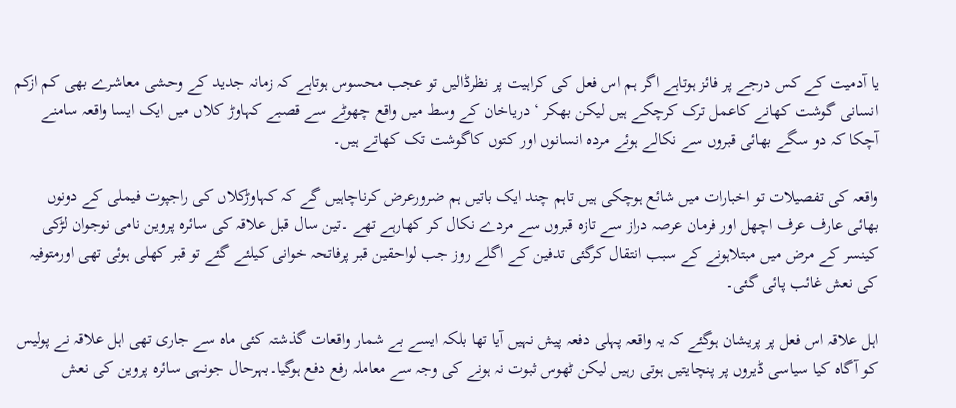یا آدمیت کے کس درجے پر فائز ہوتاہے اگر ہم اس فعل کی کراہیت پر نظرڈالیں تو عجب محسوس ہوتاہے کہ زمانہ جدید کے وحشی معاشرے بھی کم ازکم انسانی گوشت کھانے کاعمل ترک کرچکے ہیں لیکن بھکر ‘دریاخان کے وسط میں واقع چھوٹے سے قصبے کہاوڑ کلاں میں ایک ایسا واقعہ سامنے آچکا کہ دو سگے بھائی قبروں سے نکالے ہوئے مردہ انسانوں اور کتوں کاگوشت تک کھاتے ہیں۔

واقعہ کی تفصیلات تو اخبارات میں شائع ہوچکی ہیں تاہم چند ایک باتیں ہم ضرورعرض کرناچاہیں گے کہ کہاوڑکلاں کی راجپوت فیملی کے دونوں بھائی عارف عرف اچھل اور فرمان عرصہ دراز سے تازہ قبروں سے مردے نکال کر کھارہے تھے ۔تین سال قبل علاقہ کی سائرہ پروین نامی نوجوان لڑکی کینسر کے مرض میں مبتلاہونے کے سبب انتقال کرگئی تدفین کے اگلے روز جب لواحقین قبر پرفاتحہ خوانی کیلئے گئے تو قبر کھلی ہوئی تھی اورمتوفیہ کی نعش غائب پائی گئی۔

اہل علاقہ اس فعل پر پریشان ہوگئے کہ یہ واقعہ پہلی دفعہ پیش نہیں آیا تھا بلکہ ایسے بے شمار واقعات گذشتہ کئی ماہ سے جاری تھی اہل علاقہ نے پولیس کو آگاہ کیا سیاسی ڈیروں پر پنچایتیں ہوتی رہیں لیکن ٹھوس ثبوت نہ ہونے کی وجہ سے معاملہ رفع دفع ہوگیا۔بہرحال جونہی سائرہ پروین کی نعش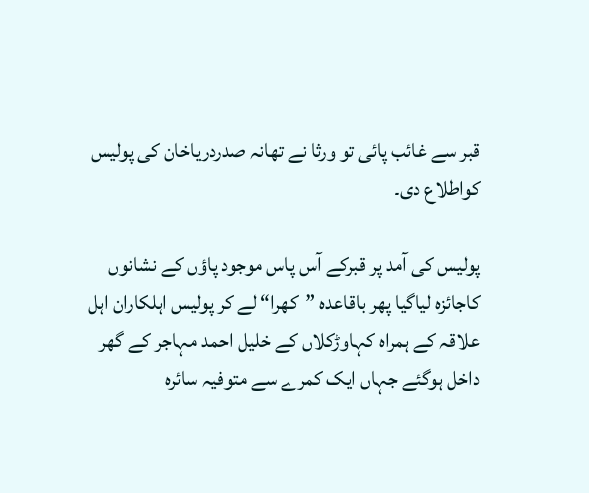قبر سے غائب پائی تو ورثا نے تھانہ صدردریاخان کی پولیس کواطلاع دی۔

پولیس کی آمد پر قبرکے آس پاس موجود پاؤں کے نشانوں کاجائزہ لیاگیا پھر باقاعدہ ”کھرا“ لے کر پولیس اہلکاران اہل علاقہ کے ہمراہ کہاوڑکلاں کے خلیل احمد مہاجر کے گھر داخل ہوگئے جہاں ایک کمرے سے متوفیہ سائرہ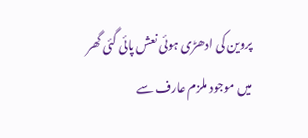پروین کی ادھڑی ہوئی نعش پائی گئی گھر میں موجود ملزم عارف سے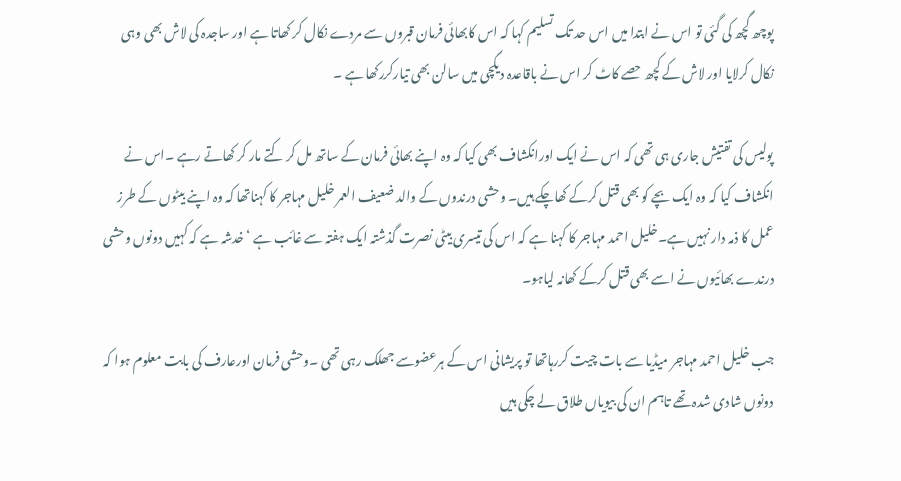پوچھ گچھ کی گئی تو اس نے ابتدا میں اس حد تک تسلیم کہا کہ اس کابھائی فرمان قبروں سے مردے نکال کر کھاتا ہے اور ساجدہ کی لاش بھی وہی نکال کرلایا اور لاش کے کچھ حصے کاٹ کر اس نے باقاعدہ دیگچی میں سالن بھی تیارکررکھا ہے ۔

پولیس کی تفتیش جاری ہی تھی کہ اس نے ایک اورانکشاف بھی کیا کہ وہ اپنے بھائی فرمان کے ساتھ مل کر کتے مار کر کھاتے رہے ۔اس نے انکشاف کیا کہ وہ ایک بچے کو بھی قتل کرکے کھاچکے ہیں۔ وحشی درندوں کے والد ضعیف العمر خلیل مہاجر کا کہناتھا کہ وہ اپنے بیٹوں کے طرز عمل کا ذمہ دار نہیں ہے۔خلیل احمد مہاجر کا کہنا ہے کہ اس کی تیسری بیٹی نصرت گذشتہ ایک ہفتہ سے غائب ہے ‘خدشہ ہے کہ کہیں دونوں وحشی درندے بھائیوں نے اسے بھی قتل کرکے کھانہ لیاہو۔

جب خلیل احمد مہاجر میڈیا سے بات چیت کررہاتھا تو پریشانی اس کے ہرعضوسے جھلک رہی تھی ۔وحشی فرمان اورعارف کی بابت معلوم ہوا کہ دونوں شادی شدہ تھے تاہم ان کی بیویاں طلاق لے چکی ہیں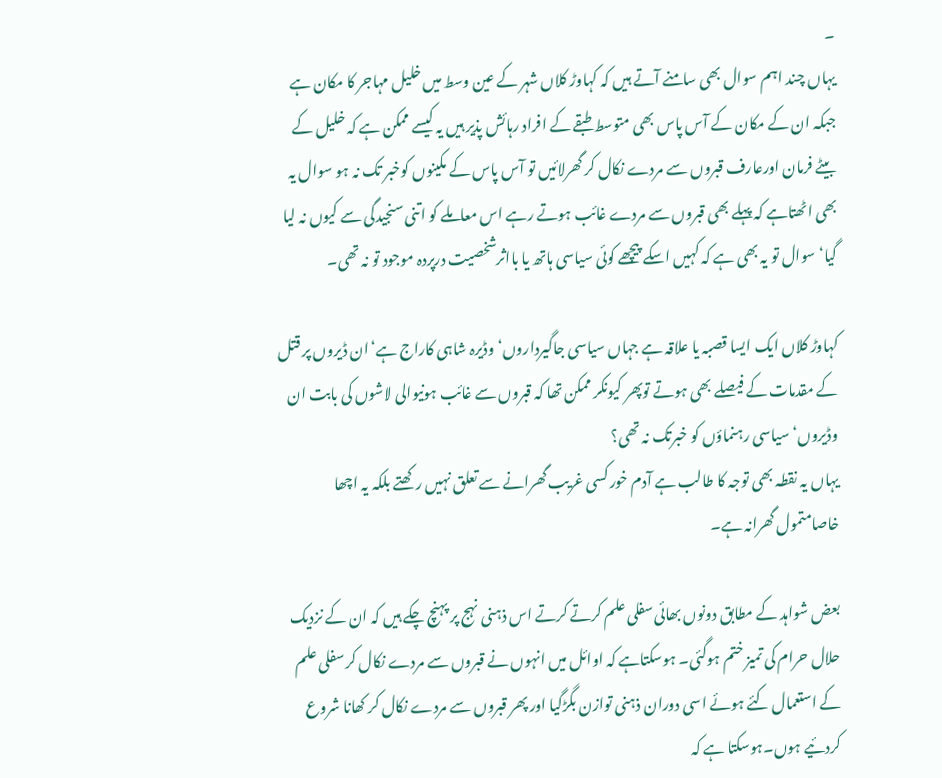۔
یہاں چند اہم سوال بھی سامنے آتے ہیں کہ کہاوڑ کلاں شہر کے عین وسط میں خلیل مہاجر کا مکان ہے جبکہ ان کے مکان کے آس پاس بھی متوسط طبقے کے افراد رہائش پذیر ہیں یہ کیسے ممکن ہے کہ خلیل کے بیٹے فرمان اورعارف قبروں سے مردے نکال کر گھرلائیں تو آس پاس کے مکینوں کوخبر تک نہ ہو سوال یہ بھی اٹھتاہے کہ پہلے بھی قبروں سے مردے غائب ہوتے رہے اس معاملے کو اتنی سنجیدگی سے کیوں نہ لیا گیا‘ سوال تو یہ بھی ہے کہ کہیں اسکے پیچھے کوئی سیاسی ہاتھ یا بااثرشخصیت درپردہ موجود تو نہ تھی۔

کہاوڑ کلاں ایک ایسا قصبہ یا علاقہ ہے جہاں سیاسی جاگیرداروں‘ وڈیرہ شاہی کاراج ہے‘ان ڈیروں پر قتل کے مقدمات کے فیصلے بھی ہوتے توپھر کیونکر ممکن تھا کہ قبروں سے غائب ہونیوالی لاشوں کی بابت ان وڈیروں‘ سیاسی رہنماؤں کو خبرتک نہ تھی؟
یہاں یہ نقطہ بھی توجہ کا طالب ہے آدم خور کسی غریب گھرانے سے تعلق نہیں رکھتے بلکہ یہ اچھا خاصامتمول گھرانہ ہے۔

بعض شواہد کے مطابق دونوں بھائی سفلی علم کرتے کرتے اس ذہنی نہج پر پہنچ چکے ہیں کہ ان کے نزدیک حلال حرام کی تمیز ختم ہوگئی۔ ہوسکتاہے کہ اوائل میں انہوں نے قبروں سے مردے نکال کر سفلی علم کے استعمال کئے ہوئے اسی دوران ذہنی توازن بگڑگیا اور پھر قبروں سے مردے نکال کر کھانا شروع کردئیے ہوں۔ہوسکتا ہے کہ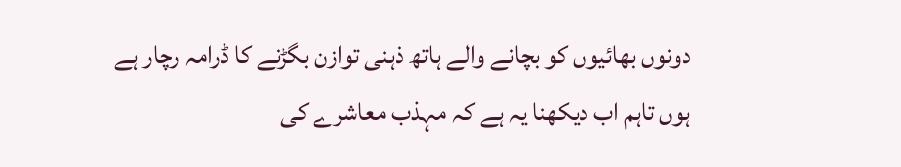دونوں بھائیوں کو بچانے والے ہاتھ ذہنی توازن بگڑنے کا ڈرامہ رچار ہے ہوں تاہم اب دیکھنا یہ ہے کہ مہذب معاشرے کی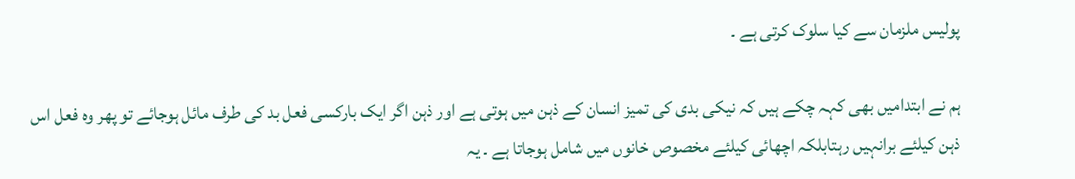پولیس ملزمان سے کیا سلوک کرتی ہے ۔

ہم نے ابتدامیں بھی کہہ چکے ہیں کہ نیکی بدی کی تمیز انسان کے ذہن میں ہوتی ہے اور ذہن اگر ایک بارکسی فعل بد کی طرف مائل ہوجائے تو پھر وہ فعل اس ذہن کیلئے برانہیں رہتابلکہ اچھائی کیلئے مخصوص خانوں میں شامل ہوجاتا ہے ۔ یہ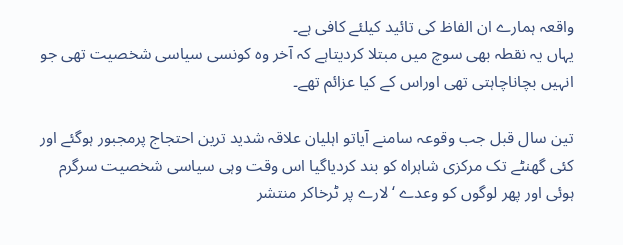واقعہ ہمارے ان الفاظ کی تائید کیلئے کافی ہے۔
یہاں یہ نقطہ بھی سوچ میں مبتلا کردیتاہے کہ آخر وہ کونسی سیاسی شخصیت تھی جو انہیں بچاناچاہتی تھی اوراس کے کیا عزائم تھے۔

تین سال قبل جب وقوعہ سامنے آیاتو اہلیان علاقہ شدید ترین احتجاج پرمجبور ہوگئے اور کئی گھنٹے تک مرکزی شاہراہ کو بند کردیاگیا اس وقت وہی سیاسی شخصیت سرگرم ہوئی اور پھر لوگوں کو وعدے ‘لارے پر ٹرخاکر منتشر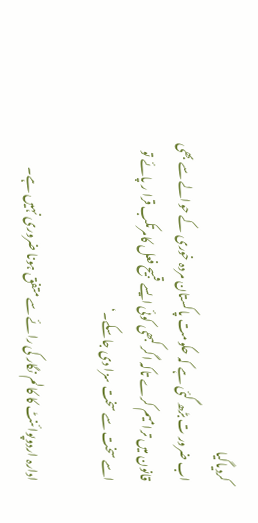کردیاگیا
اب ضرور ت بڑھ گئی ہے کہ حکومت پاکستان مردہ خوری کے حوالے سے بھی قانون میں ترامیم کرے تاکہ اگر کبھی کوئی ایسے قبیح فعل کامرتکب قرا ر پائے تو اسے سخت سے سخت سزا دی جاسکے۔‘

ادارہ اردوپوائنٹ کا کالم نگار کی رائے سے متفق ہونا ضروری نہیں ہے۔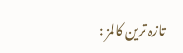تازہ ترین کالمز :